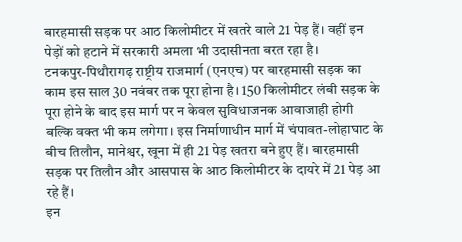बारहमासी सड़क पर आठ किलोमीटर में खतरे वाले 21 पेड़ हैं। वहीं इन पेड़ों को हटाने में सरकारी अमला भी उदासीनता बरत रहा है।
टनकपुर-पिथौरागढ़ राष्ट्रीय राजमार्ग (एनएच) पर बारहमासी सड़क का काम इस साल 30 नवंबर तक पूरा होना है। 150 किलोमीटर लंबी सड़क के पूरा होने के बाद इस मार्ग पर न केवल सुविधाजनक आवाजाही होगी बल्कि वक्त भी कम लगेगा। इस निर्माणाधीन मार्ग में चंपावत-लोहाघाट के बीच तिलौन, मानेश्वर, खूना में ही 21 पेड़ खतरा बने हुए हैं। बारहमासी सड़क पर तिलौन और आसपास के आठ किलोमीटर के दायरे में 21 पेड़ आ रहे हैं।
इन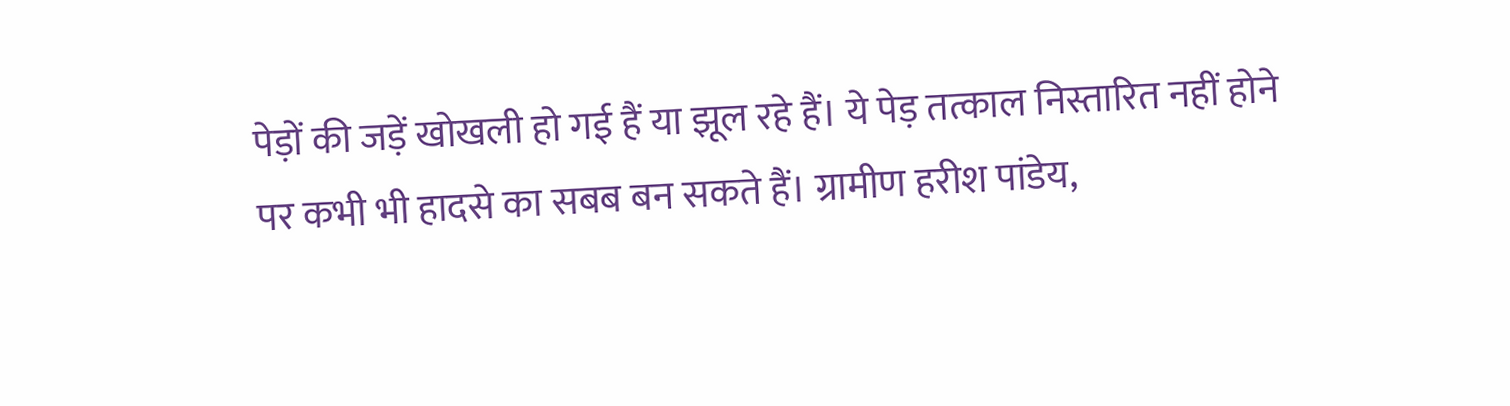पेड़ों की जड़ें खोखली हो गई हैं या झूल रहे हैं। ये पेड़ तत्काल निस्तारित नहीं होने पर कभी भी हादसे का सबब बन सकते हैं। ग्रामीण हरीश पांडेय,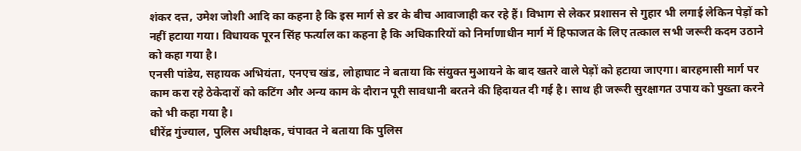शंकर दत्त, उमेश जोशी आदि का कहना है कि इस मार्ग से डर के बीच आवाजाही कर रहे हैं। विभाग से लेकर प्रशासन से गुहार भी लगाई लेकिन पेड़ों को नहीं हटाया गया। विधायक पूरन सिंह फर्त्याल का कहना है कि अधिकारियों को निर्माणाधीन मार्ग में हिफाजत के लिए तत्काल सभी जरूरी कदम उठाने को कहा गया है।
एनसी पांडेय, सहायक अभियंता, एनएच खंड, लोहाघाट ने बताया कि संयुक्त मुआयने के बाद खतरे वाले पेड़ों को हटाया जाएगा। बारहमासी मार्ग पर काम करा रहे ठेकेदारों को कटिंग और अन्य काम के दौरान पूरी सावधानी बरतने की हिदायत दी गई है। साथ ही जरूरी सुरक्षागत उपाय को पुख्ता करने को भी कहा गया है।
धीरेंद्र गुंज्याल, पुलिस अधीक्षक, चंपावत ने बताया कि पुलिस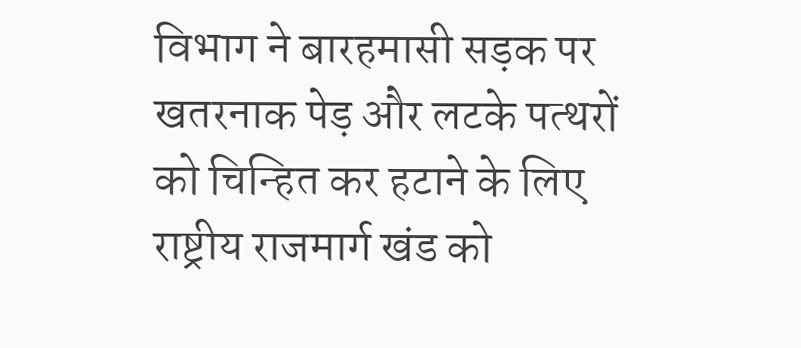विभाग ने बारहमासी सड़क पर खतरनाक पेड़ और लटके पत्थरों को चिन्हित कर हटाने के लिए राष्ट्रीय राजमार्ग खंड को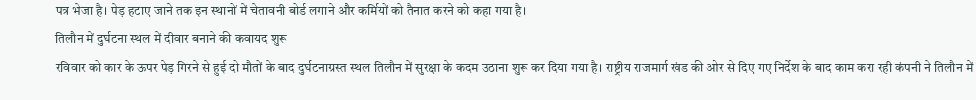पत्र भेजा है। पेड़ हटाए जाने तक इन स्थानों में चेतावनी बोर्ड लगाने और कर्मियों को तैनात करने को कहा गया है।
तिलौन में दुर्घटना स्थल में दीवार बनाने की कवायद शुरू
रविवार को कार के ऊपर पेड़ गिरने से हुई दो मौतों के बाद दुर्घटनाग्रस्त स्थल तिलौन में सुरक्षा के कदम उठाना शुरू कर दिया गया है। राष्ट्रीय राजमार्ग खंड की ओर से दिए गए निर्देश के बाद काम करा रही कंपनी ने तिलौन में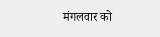मंगलवार को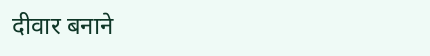दीवार बनाने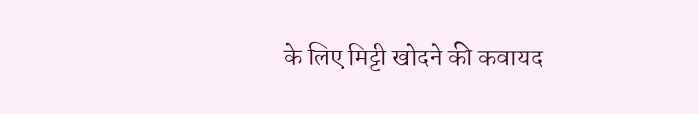के लिए मिट्टी खोदने की कवायद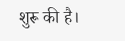शुरू की है।